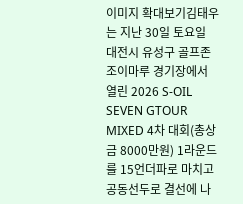이미지 확대보기김태우는 지난 30일 토요일 대전시 유성구 골프존조이마루 경기장에서 열린 2026 S-OIL SEVEN GTOUR MIXED 4차 대회(총상금 8000만원) 1라운드를 15언더파로 마치고 공동선두로 결선에 나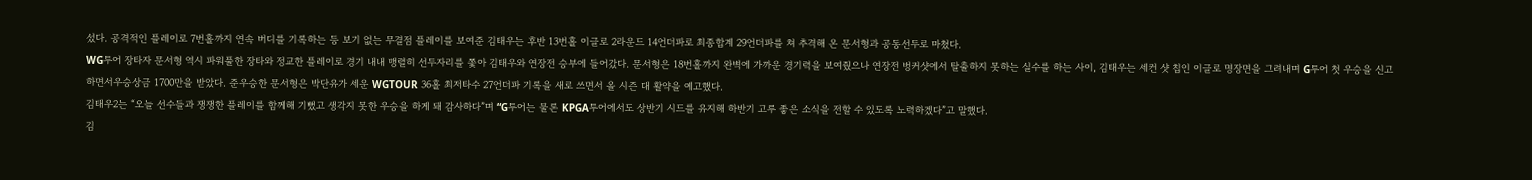섰다. 공격적인 플레이로 7번홀까지 연속 버디를 기록하는 등 보기 없는 무결점 플레이를 보여준 김태우는 후반 13번홀 이글로 2라운드 14언더파로 최종합계 29언더파를 쳐 추격해 온 문서형과 공동선두로 마쳤다.
WG투어 장타자 문서형 역시 파워풀한 장타와 정교한 플레이로 경기 내내 맹렬히 선두자리를 쫓아 김태우와 연장전 승부에 들어갔다. 문서형은 18번홀까지 완벽에 가까운 경기력을 보여줬으나 연장전 벙커샷에서 탈출하지 못하는 실수를 하는 사이, 김태우는 세컨 샷 칩인 이글로 명장면을 그려내며 G투어 첫 우승을 신고하면서우승상금 1700만을 받았다. 준우승한 문서형은 박단유가 세운 WGTOUR 36홀 최저타수 27언더파 기록을 새로 쓰면서 올 시즌 대 활약을 예고했다.
김태우2는 “오늘 선수들과 쟁쟁한 플레이를 함께해 기뻤고 생각지 못한 우승을 하게 돼 감사하다”며 “G투어는 물론 KPGA투어에서도 상반기 시드를 유지해 하반기 고루 좋은 소식을 전할 수 있도록 노력하겠다”고 말했다.
김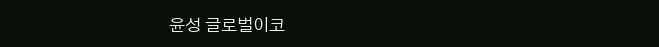윤성 글로벌이코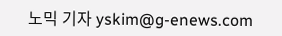노믹 기자 yskim@g-enews.com